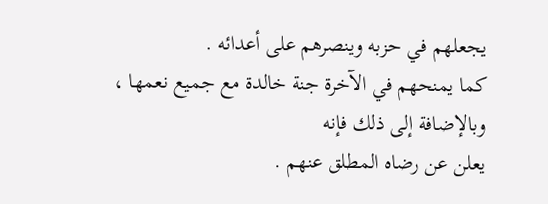يجعلهم في حزبه وينصرهم على أعدائه .
كما يمنحهم في الآخرة جنة خالدة مع جميع نعمها ، وبالإضافة إلى ذلك فإنه
يعلن عن رضاه المطلق عنهم .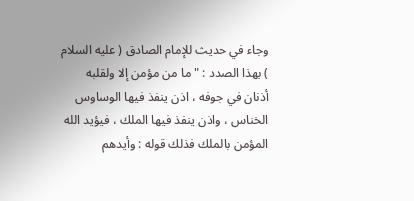وجاء في حديث للإمام الصادق ( عليه السلام ) بهذا الصدد : " ما من مؤمن إلا ولقلبه
أذنان في جوفه ، اذن ينفذ فيها الوساوس الخناس ، واذن ينفذ فيها الملك ، فيؤيد الله
المؤمن بالملك فذلك قوله : وأيدهم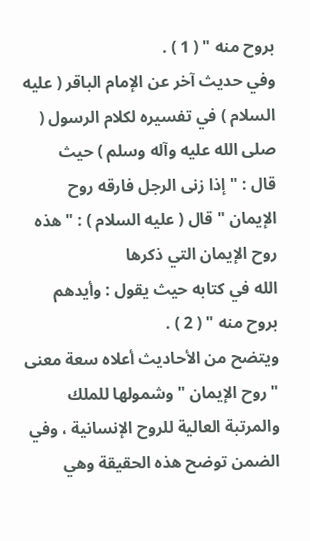بروح منه " ( 1 ) .
وفي حديث آخر عن الإمام الباقر ( عليه السلام ) في تفسيره لكلام الرسول ( صلى الله عليه وآله وسلم ) حيث
قال : " إذا زنى الرجل فارقه روح الإيمان " قال ( عليه السلام ) : " هذه روح الإيمان التي ذكرها
الله في كتابه حيث يقول : وأيدهم بروح منه " ( 2 ) .
ويتضح من الأحاديث أعلاه سعة معنى " روح الإيمان " وشمولها للملك
والمرتبة العالية للروح الإنسانية ، وفي الضمن توضح هذه الحقيقة وهي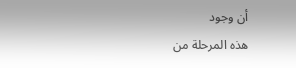أن وجود
هذه المرحلة من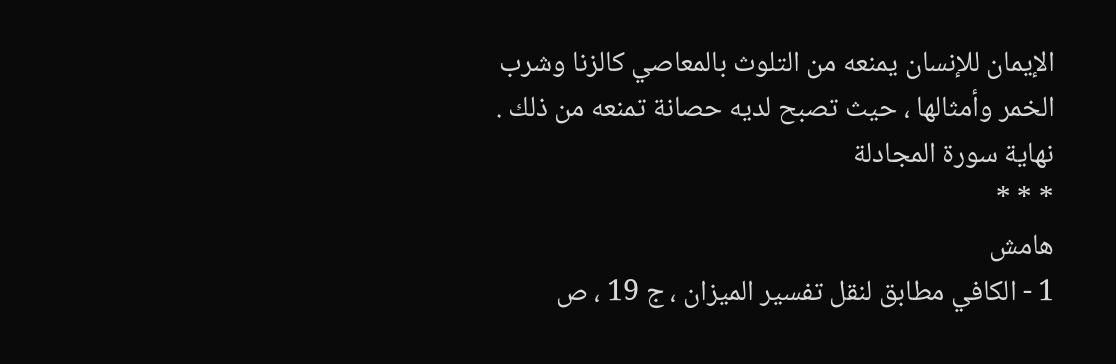الإيمان للإنسان يمنعه من التلوث بالمعاصي كالزنا وشرب
الخمر وأمثالها ، حيث تصبح لديه حصانة تمنعه من ذلك .
نهاية سورة المجادلة
* * *
هامش
1 - الكافي مطابق لنقل تفسير الميزان ، ج 19 ، ص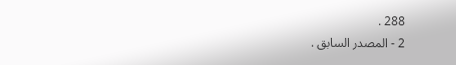288 .
2 - المصدر السابق .